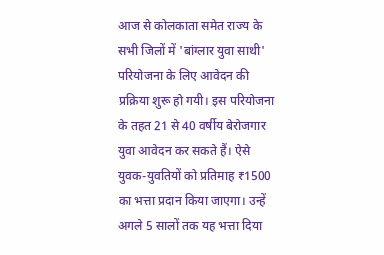आज से कोलकाता समेत राज्य के सभी जिलों में 'बांग्लार युवा साथी' परियोजना के लिए आवेदन की प्रक्रिया शुरू हो गयी। इस परियोजना के तहत 21 से 40 वर्षीय बेरोजगार युवा आवेदन कर सकते हैं। ऐसे युवक-युवतियों को प्रतिमाह ₹1500 का भत्ता प्रदान किया जाएगा। उन्हें अगले 5 सालों तक यह भत्ता दिया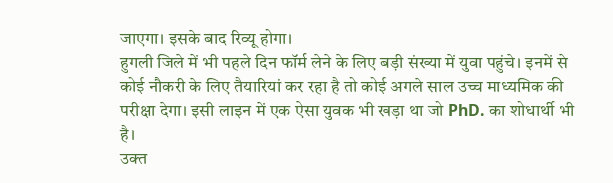जाएगा। इसके बाद रिव्यू होगा।
हुगली जिले में भी पहले दिन फॉर्म लेने के लिए बड़ी संख्या में युवा पहुंचे। इनमें से कोई नौकरी के लिए तैयारियां कर रहा है तो कोई अगले साल उच्च माध्यमिक की परीक्षा देगा। इसी लाइन में एक ऐसा युवक भी खड़ा था जो PhD. का शोधार्थी भी है।
उक्त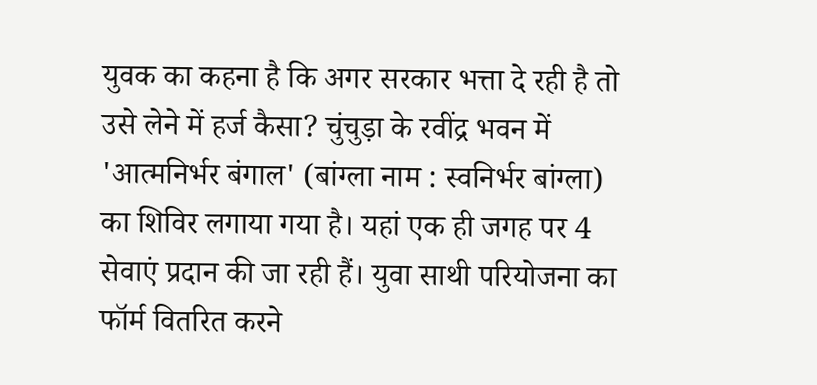युवक का कहना है कि अगर सरकार भत्ता दे रही है तो उसे लेने में हर्ज कैसा? चुंचुड़ा के रवींद्र भवन में 'आत्मनिर्भर बंगाल' (बांग्ला नाम : स्वनिर्भर बांग्ला) का शिविर लगाया गया है। यहां एक ही जगह पर 4 सेवाएं प्रदान की जा रही हैं। युवा साथी परियोजना का फॉर्म वितरित करने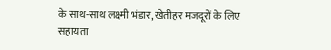के साथ-साथ लक्ष्मी भंडार, खेतीहर मजदूरों के लिए सहायता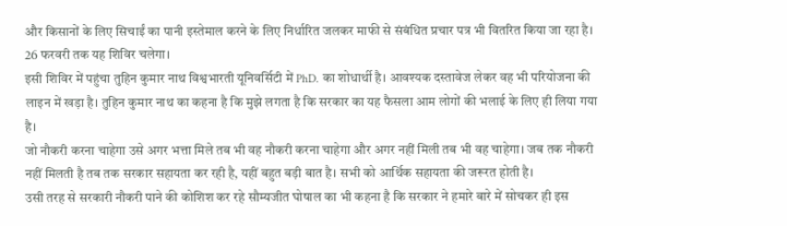और किसानों के लिए सिचाईं का पानी इस्तेमाल करने के लिए निर्धारित जलकर माफी से संबंधित प्रचार पत्र भी वितरित किया जा रहा है। 26 फरवरी तक यह शिविर चलेगा।
इसी शिविर में पहुंचा तुहिन कुमार नाथ विश्वभारती यूनिवर्सिटी में PhD. का शोधार्थी है। आवश्यक दस्तावेज लेकर वह भी परियोजना की लाइन में खड़ा है। तुहिन कुमार नाथ का कहना है कि मुझे लगता है कि सरकार का यह फैसला आम लोगों की भलाई के लिए ही लिया गया है।
जो नौकरी करना चाहेगा उसे अगर भत्ता मिले तब भी वह नौकरी करना चाहेगा और अगर नहीं मिली तब भी वह चाहेगा। जब तक नौकरी नहीं मिलती है तब तक सरकार सहायता कर रही है, यहीं बहुत बड़ी बात है। सभी को आर्थिक सहायता की जरूरत होती है।
उसी तरह से सरकारी नौकरी पाने की कोशिश कर रहे सौम्यजीत घोषाल का भी कहना है कि सरकार ने हमारे बारे में सोचकर ही इस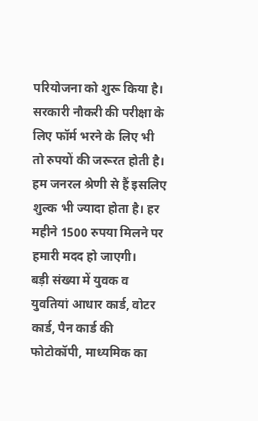परियोजना को शुरू किया है। सरकारी नौकरी की परीक्षा के लिए फॉर्म भरने के लिए भी तो रुपयों की जरूरत होती है। हम जनरल श्रेणी से हैं इसलिए शुल्क भी ज्यादा होता है। हर महीने 1500 रुपया मिलने पर हमारी मदद हो जाएगी।
बड़ी संख्या में युवक व युवतियां आधार कार्ड, वोटर कार्ड, पैन कार्ड की फोटोकॉपी, माध्यमिक का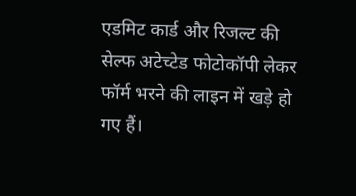एडमिट कार्ड और रिजल्ट की सेल्फ अटेच्टेड फोटोकॉपी लेकर फॉर्म भरने की लाइन में खड़े हो गए हैं।